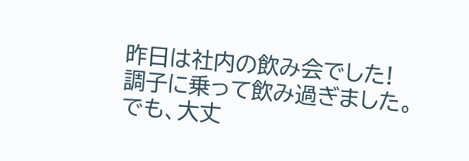昨日は社内の飲み会でした!
調子に乗って飲み過ぎました。
でも、大丈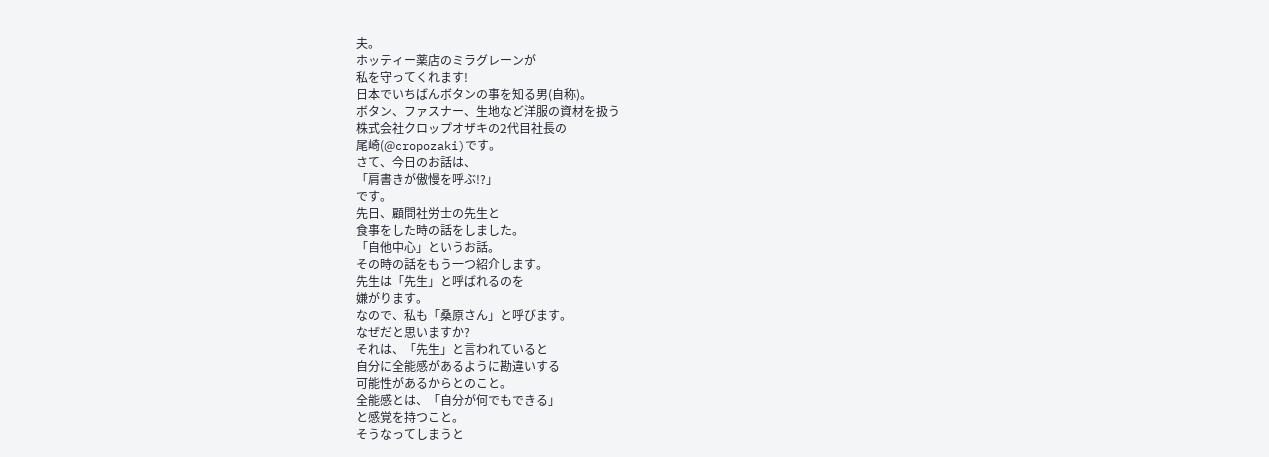夫。
ホッティー薬店のミラグレーンが
私を守ってくれます!
日本でいちばんボタンの事を知る男(自称)。
ボタン、ファスナー、生地など洋服の資材を扱う
株式会社クロップオザキの2代目社長の
尾崎(@cropozaki)です。
さて、今日のお話は、
「肩書きが傲慢を呼ぶ!?」
です。
先日、顧問社労士の先生と
食事をした時の話をしました。
「自他中心」というお話。
その時の話をもう一つ紹介します。
先生は「先生」と呼ばれるのを
嫌がります。
なので、私も「桑原さん」と呼びます。
なぜだと思いますか?
それは、「先生」と言われていると
自分に全能感があるように勘違いする
可能性があるからとのこと。
全能感とは、「自分が何でもできる」
と感覚を持つこと。
そうなってしまうと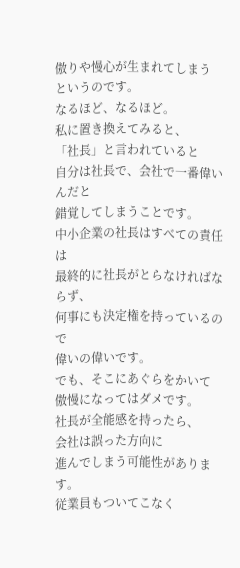傲りや慢心が生まれてしまう
というのです。
なるほど、なるほど。
私に置き換えてみると、
「社長」と言われていると
自分は社長で、会社で一番偉いんだと
錯覚してしまうことです。
中小企業の社長はすべての責任は
最終的に社長がとらなければならず、
何事にも決定権を持っているので
偉いの偉いです。
でも、そこにあぐらをかいて
傲慢になってはダメです。
社長が全能感を持ったら、
会社は誤った方向に
進んでしまう可能性があります。
従業員もついてこなく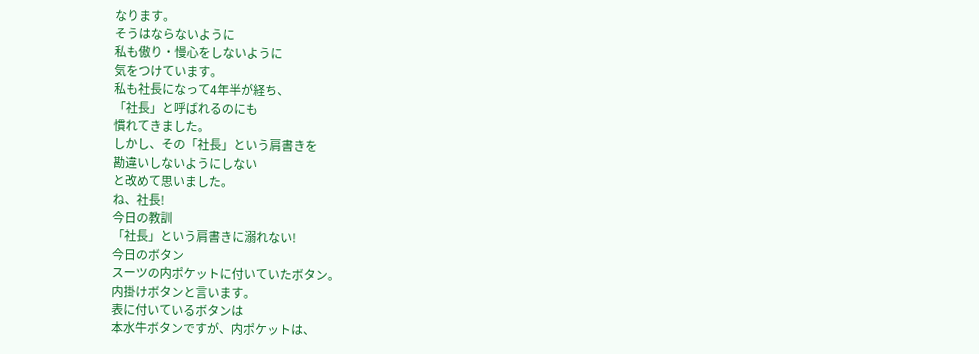なります。
そうはならないように
私も傲り・慢心をしないように
気をつけています。
私も社長になって4年半が経ち、
「社長」と呼ばれるのにも
慣れてきました。
しかし、その「社長」という肩書きを
勘違いしないようにしない
と改めて思いました。
ね、社長!
今日の教訓
「社長」という肩書きに溺れない!
今日のボタン
スーツの内ポケットに付いていたボタン。
内掛けボタンと言います。
表に付いているボタンは
本水牛ボタンですが、内ポケットは、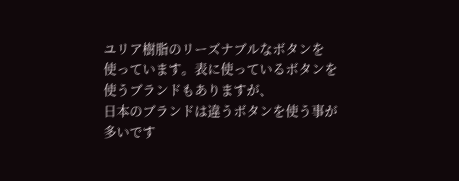ユリア樹脂のリーズナブルなボタンを
使っています。表に使っているボタンを
使うブランドもありますが、
日本のブランドは違うボタンを使う事が
多いです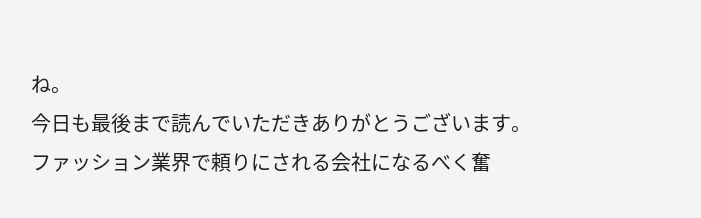ね。
今日も最後まで読んでいただきありがとうございます。
ファッション業界で頼りにされる会社になるべく奮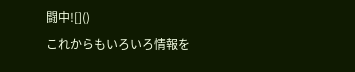闘中![]()
これからもいろいろ情報を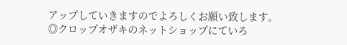アップしていきますのでよろしくお願い致します。
◎クロップオザキのネットショップにていろ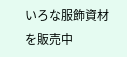いろな服飾資材を販売中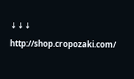↓↓↓
http://shop.cropozaki.com/